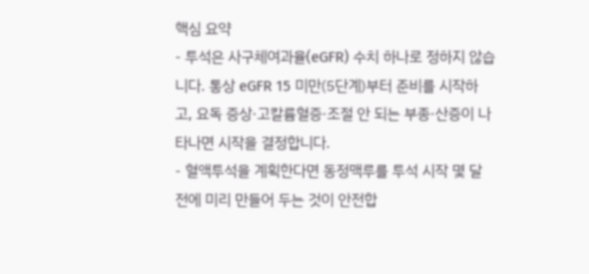핵심 요약
- 투석은 사구체여과율(eGFR) 수치 하나로 정하지 않습니다. 통상 eGFR 15 미만(5단계)부터 준비를 시작하고, 요독 증상·고칼륨혈증·조절 안 되는 부종·산증이 나타나면 시작을 결정합니다.
- 혈액투석을 계획한다면 동정맥루를 투석 시작 몇 달 전에 미리 만들어 두는 것이 안전합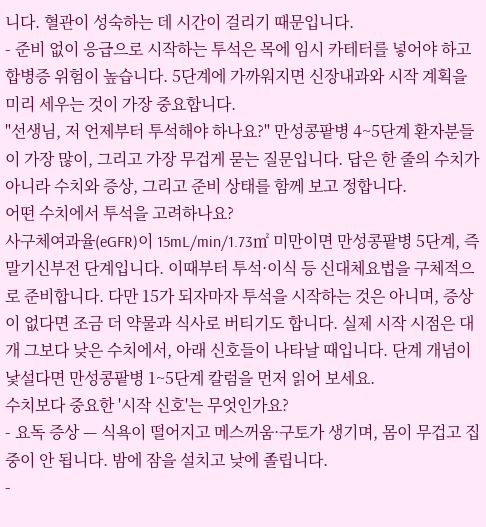니다. 혈관이 성숙하는 데 시간이 걸리기 때문입니다.
- 준비 없이 응급으로 시작하는 투석은 목에 임시 카테터를 넣어야 하고 합병증 위험이 높습니다. 5단계에 가까워지면 신장내과와 시작 계획을 미리 세우는 것이 가장 중요합니다.
"선생님, 저 언제부터 투석해야 하나요?" 만성콩팥병 4~5단계 환자분들이 가장 많이, 그리고 가장 무겁게 묻는 질문입니다. 답은 한 줄의 수치가 아니라 수치와 증상, 그리고 준비 상태를 함께 보고 정합니다.
어떤 수치에서 투석을 고려하나요?
사구체여과율(eGFR)이 15mL/min/1.73㎡ 미만이면 만성콩팥병 5단계, 즉 말기신부전 단계입니다. 이때부터 투석·이식 등 신대체요법을 구체적으로 준비합니다. 다만 15가 되자마자 투석을 시작하는 것은 아니며, 증상이 없다면 조금 더 약물과 식사로 버티기도 합니다. 실제 시작 시점은 대개 그보다 낮은 수치에서, 아래 신호들이 나타날 때입니다. 단계 개념이 낯설다면 만성콩팥병 1~5단계 칼럼을 먼저 읽어 보세요.
수치보다 중요한 '시작 신호'는 무엇인가요?
- 요독 증상 — 식욕이 떨어지고 메스꺼움·구토가 생기며, 몸이 무겁고 집중이 안 됩니다. 밤에 잠을 설치고 낮에 졸립니다.
-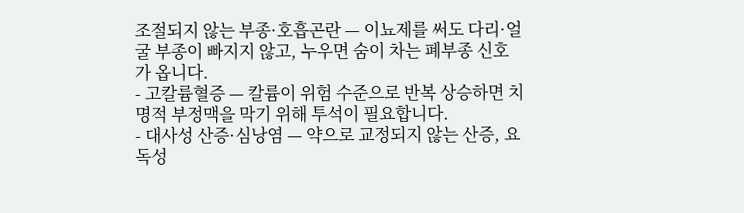조절되지 않는 부종·호흡곤란 — 이뇨제를 써도 다리·얼굴 부종이 빠지지 않고, 누우면 숨이 차는 폐부종 신호가 옵니다.
- 고칼륨혈증 — 칼륨이 위험 수준으로 반복 상승하면 치명적 부정맥을 막기 위해 투석이 필요합니다.
- 대사성 산증·심낭염 — 약으로 교정되지 않는 산증, 요독성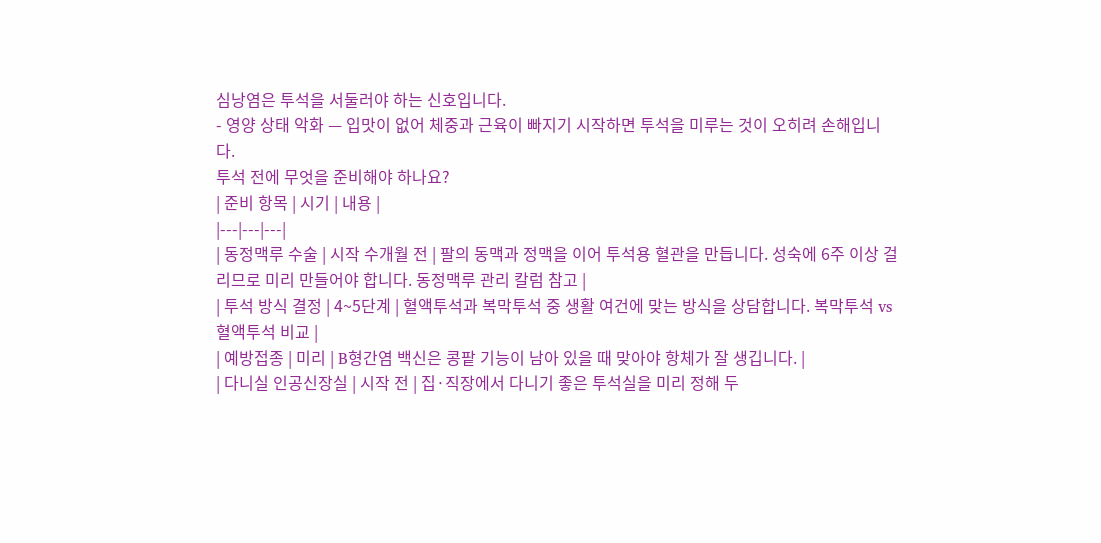심낭염은 투석을 서둘러야 하는 신호입니다.
- 영양 상태 악화 — 입맛이 없어 체중과 근육이 빠지기 시작하면 투석을 미루는 것이 오히려 손해입니다.
투석 전에 무엇을 준비해야 하나요?
| 준비 항목 | 시기 | 내용 |
|---|---|---|
| 동정맥루 수술 | 시작 수개월 전 | 팔의 동맥과 정맥을 이어 투석용 혈관을 만듭니다. 성숙에 6주 이상 걸리므로 미리 만들어야 합니다. 동정맥루 관리 칼럼 참고 |
| 투석 방식 결정 | 4~5단계 | 혈액투석과 복막투석 중 생활 여건에 맞는 방식을 상담합니다. 복막투석 vs 혈액투석 비교 |
| 예방접종 | 미리 | B형간염 백신은 콩팥 기능이 남아 있을 때 맞아야 항체가 잘 생깁니다. |
| 다니실 인공신장실 | 시작 전 | 집·직장에서 다니기 좋은 투석실을 미리 정해 두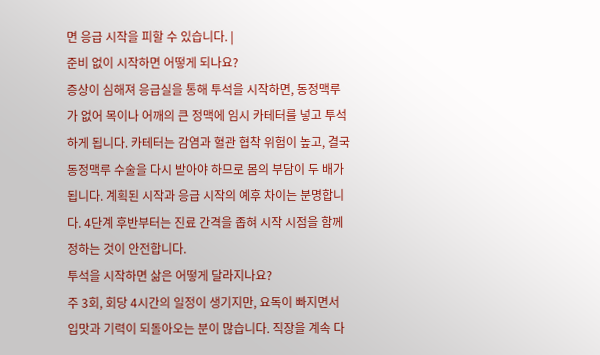면 응급 시작을 피할 수 있습니다. |
준비 없이 시작하면 어떻게 되나요?
증상이 심해져 응급실을 통해 투석을 시작하면, 동정맥루가 없어 목이나 어깨의 큰 정맥에 임시 카테터를 넣고 투석하게 됩니다. 카테터는 감염과 혈관 협착 위험이 높고, 결국 동정맥루 수술을 다시 받아야 하므로 몸의 부담이 두 배가 됩니다. 계획된 시작과 응급 시작의 예후 차이는 분명합니다. 4단계 후반부터는 진료 간격을 좁혀 시작 시점을 함께 정하는 것이 안전합니다.
투석을 시작하면 삶은 어떻게 달라지나요?
주 3회, 회당 4시간의 일정이 생기지만, 요독이 빠지면서 입맛과 기력이 되돌아오는 분이 많습니다. 직장을 계속 다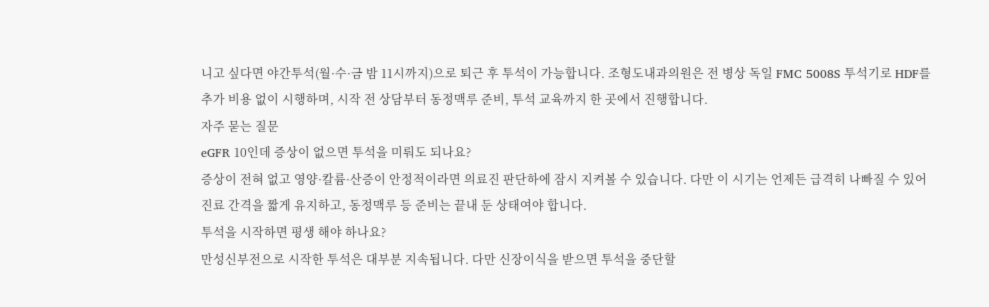니고 싶다면 야간투석(월·수·금 밤 11시까지)으로 퇴근 후 투석이 가능합니다. 조형도내과의원은 전 병상 독일 FMC 5008S 투석기로 HDF를 추가 비용 없이 시행하며, 시작 전 상담부터 동정맥루 준비, 투석 교육까지 한 곳에서 진행합니다.
자주 묻는 질문
eGFR 10인데 증상이 없으면 투석을 미뤄도 되나요?
증상이 전혀 없고 영양·칼륨·산증이 안정적이라면 의료진 판단하에 잠시 지켜볼 수 있습니다. 다만 이 시기는 언제든 급격히 나빠질 수 있어 진료 간격을 짧게 유지하고, 동정맥루 등 준비는 끝내 둔 상태여야 합니다.
투석을 시작하면 평생 해야 하나요?
만성신부전으로 시작한 투석은 대부분 지속됩니다. 다만 신장이식을 받으면 투석을 중단할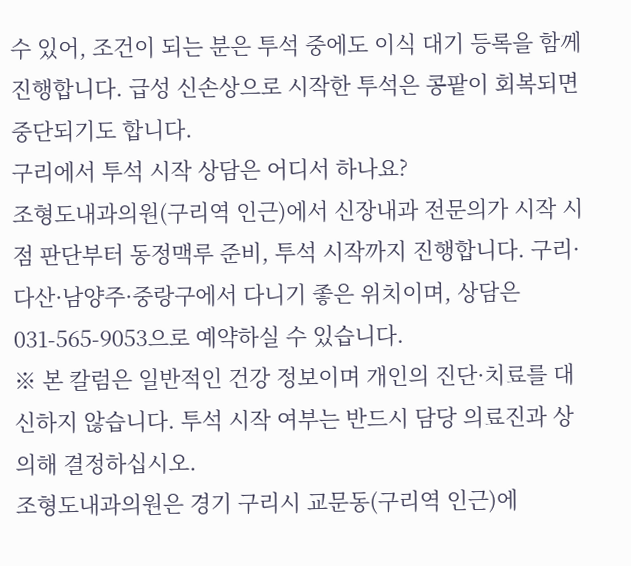수 있어, 조건이 되는 분은 투석 중에도 이식 대기 등록을 함께 진행합니다. 급성 신손상으로 시작한 투석은 콩팥이 회복되면 중단되기도 합니다.
구리에서 투석 시작 상담은 어디서 하나요?
조형도내과의원(구리역 인근)에서 신장내과 전문의가 시작 시점 판단부터 동정맥루 준비, 투석 시작까지 진행합니다. 구리·다산·남양주·중랑구에서 다니기 좋은 위치이며, 상담은 031-565-9053으로 예약하실 수 있습니다.
※ 본 칼럼은 일반적인 건강 정보이며 개인의 진단·치료를 대신하지 않습니다. 투석 시작 여부는 반드시 담당 의료진과 상의해 결정하십시오.
조형도내과의원은 경기 구리시 교문동(구리역 인근)에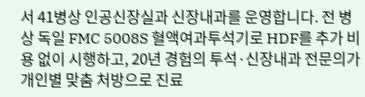서 41병상 인공신장실과 신장내과를 운영합니다. 전 병상 독일 FMC 5008S 혈액여과투석기로 HDF를 추가 비용 없이 시행하고, 20년 경험의 투석·신장내과 전문의가 개인별 맞춤 처방으로 진료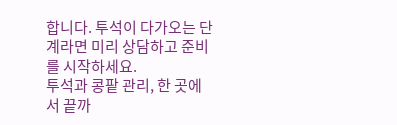합니다. 투석이 다가오는 단계라면 미리 상담하고 준비를 시작하세요.
투석과 콩팥 관리, 한 곳에서 끝까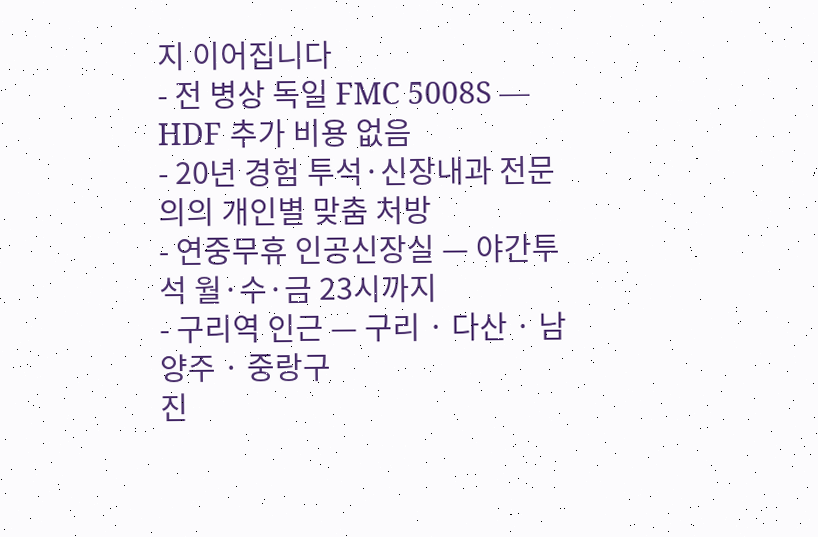지 이어집니다
- 전 병상 독일 FMC 5008S — HDF 추가 비용 없음
- 20년 경험 투석·신장내과 전문의의 개인별 맞춤 처방
- 연중무휴 인공신장실 — 야간투석 월·수·금 23시까지
- 구리역 인근 — 구리 · 다산 · 남양주 · 중랑구
진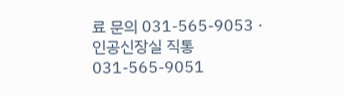료 문의 031-565-9053 · 인공신장실 직통 031-565-9051